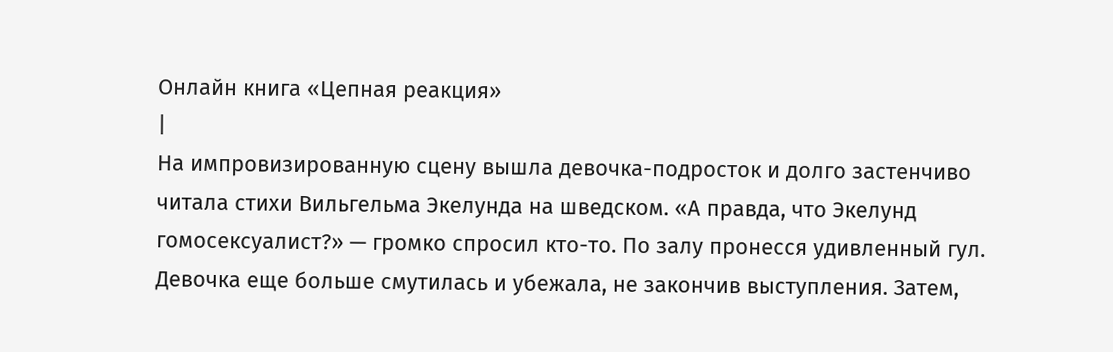Онлайн книга «Цепная реакция»
|
На импровизированную сцену вышла девочка-подросток и долго застенчиво читала стихи Вильгельма Экелунда на шведском. «А правда, что Экелунд гомосексуалист?» — громко спросил кто-то. По залу пронесся удивленный гул. Девочка еще больше смутилась и убежала, не закончив выступления. Затем,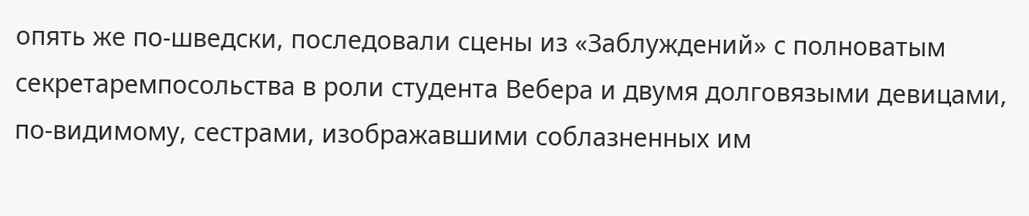опять же по-шведски, последовали сцены из «Заблуждений» с полноватым секретаремпосольства в роли студента Вебера и двумя долговязыми девицами, по-видимому, сестрами, изображавшими соблазненных им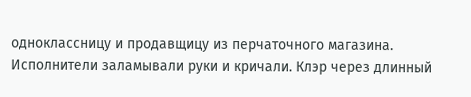одноклассницу и продавщицу из перчаточного магазина. Исполнители заламывали руки и кричали. Клэр через длинный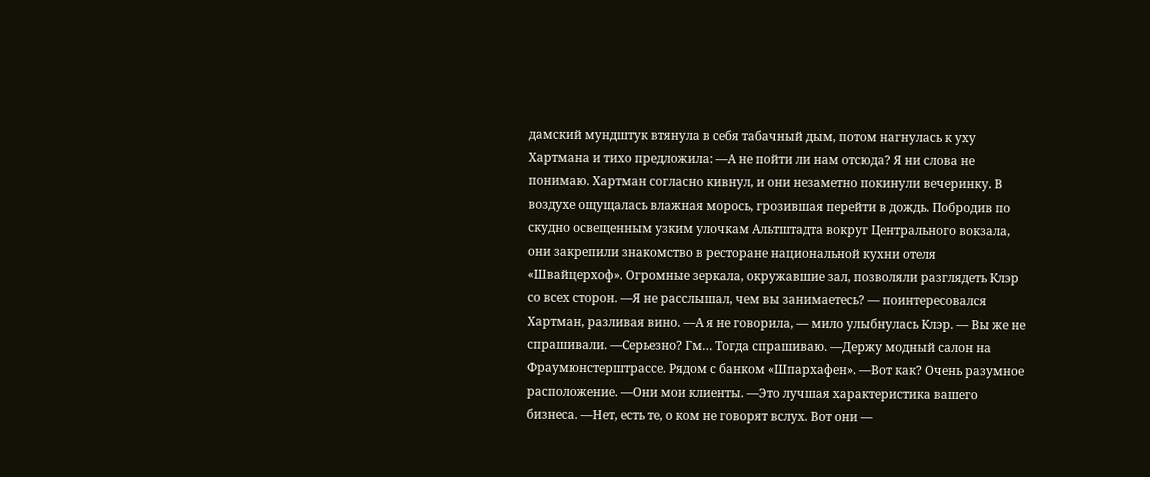дамский мундштук втянула в себя табачный дым, потом нагнулась к уху Хартмана и тихо предложила: —А не пойти ли нам отсюда? Я ни слова не понимаю. Хартман согласно кивнул, и они незаметно покинули вечеринку. В воздухе ощущалась влажная морось, грозившая перейти в дождь. Побродив по скудно освещенным узким улочкам Альтштадта вокруг Центрального вокзала, они закрепили знакомство в ресторане национальной кухни отеля «Швайцерхоф». Огромные зеркала, окружавшие зал, позволяли разглядеть Клэр со всех сторон. —Я не расслышал, чем вы занимаетесь? — поинтересовался Хартман, разливая вино. —А я не говорила, — мило улыбнулась Клэр. — Вы же не спрашивали. —Серьезно? Гм… Тогда спрашиваю. —Держу модный салон на Фраумюнстерштрассе. Рядом с банком «Шпархафен». —Вот как? Очень разумное расположение. —Они мои клиенты. —Это лучшая характеристика вашего бизнеса. —Нет, есть те, о ком не говорят вслух. Вот они —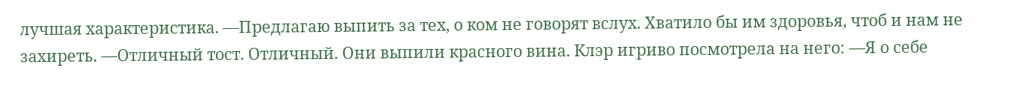лучшая характеристика. —Предлагаю выпить за тех, о ком не говорят вслух. Хватило бы им здоровья, чтоб и нам не захиреть. —Отличный тост. Отличный. Они выпили красного вина. Клэр игриво посмотрела на него: —Я о себе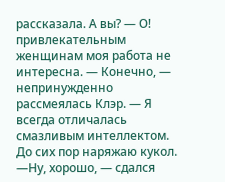рассказала. А вы? — О! привлекательным женщинам моя работа не интересна. — Конечно, — непринужденно рассмеялась Клэр. — Я всегда отличалась смазливым интеллектом. До сих пор наряжаю кукол. —Ну, хорошо, — сдался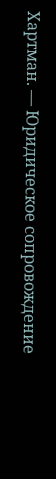Хартман. — Юридическое сопровождение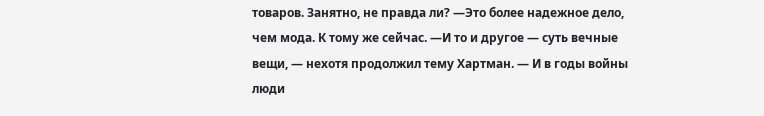товаров. Занятно, не правда ли? —Это более надежное дело, чем мода. К тому же сейчас. —И то и другое — суть вечные вещи, — нехотя продолжил тему Хартман. — И в годы войны люди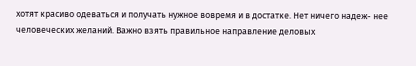хотят красиво одеваться и получать нужное вовремя и в достатке. Нет ничего надеж- нее человеческих желаний. Важно взять правильное направление деловых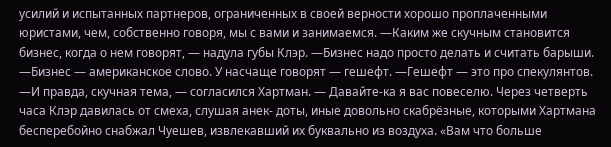усилий и испытанных партнеров, ограниченных в своей верности хорошо проплаченными юристами, чем, собственно говоря, мы с вами и занимаемся. —Каким же скучным становится бизнес, когда о нем говорят, — надула губы Клэр. —Бизнес надо просто делать и считать барыши. —Бизнес — американское слово. У насчаще говорят — гешефт. —Гешефт — это про спекулянтов. —И правда, скучная тема, — согласился Хартман. — Давайте-ка я вас повеселю. Через четверть часа Клэр давилась от смеха, слушая анек- доты, иные довольно скабрёзные, которыми Хартмана бесперебойно снабжал Чуешев, извлекавший их буквально из воздуха. «Вам что больше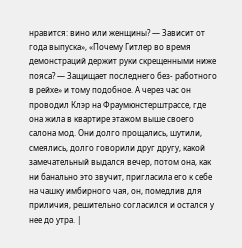нравится: вино или женщины? — Зависит от года выпуска», «Почему Гитлер во время демонстраций держит руки скрещенными ниже пояса? — Защищает последнего без- работного в рейхе» и тому подобное. А через час он проводил Клэр на Фраумюнстерштрассе, где она жила в квартире этажом выше своего салона мод. Они долго прощались, шутили, смеялись, долго говорили друг другу, какой замечательный выдался вечер, потом она, как ни банально это звучит, пригласила его к себе на чашку имбирного чая, он, помедлив для приличия, решительно согласился и остался у нее до утра. |